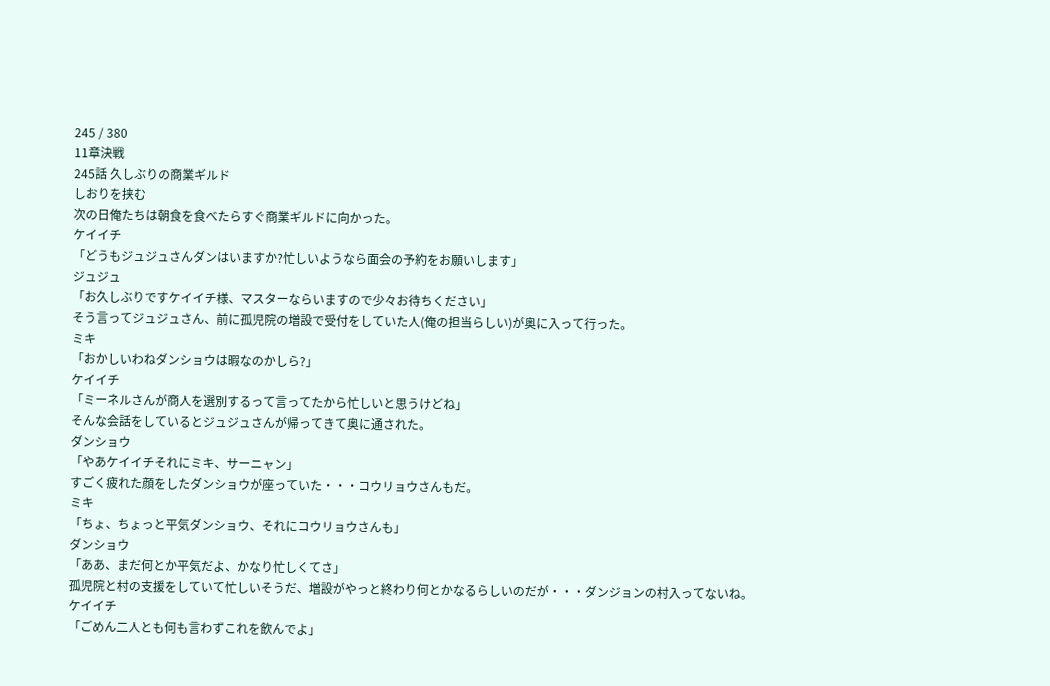245 / 380
11章決戦
245話 久しぶりの商業ギルド
しおりを挟む
次の日俺たちは朝食を食べたらすぐ商業ギルドに向かった。
ケイイチ
「どうもジュジュさんダンはいますか?忙しいようなら面会の予約をお願いします」
ジュジュ
「お久しぶりですケイイチ様、マスターならいますので少々お待ちください」
そう言ってジュジュさん、前に孤児院の増設で受付をしていた人(俺の担当らしい)が奥に入って行った。
ミキ
「おかしいわねダンショウは暇なのかしら?」
ケイイチ
「ミーネルさんが商人を選別するって言ってたから忙しいと思うけどね」
そんな会話をしているとジュジュさんが帰ってきて奥に通された。
ダンショウ
「やあケイイチそれにミキ、サーニャン」
すごく疲れた顔をしたダンショウが座っていた・・・コウリョウさんもだ。
ミキ
「ちょ、ちょっと平気ダンショウ、それにコウリョウさんも」
ダンショウ
「ああ、まだ何とか平気だよ、かなり忙しくてさ」
孤児院と村の支援をしていて忙しいそうだ、増設がやっと終わり何とかなるらしいのだが・・・ダンジョンの村入ってないね。
ケイイチ
「ごめん二人とも何も言わずこれを飲んでよ」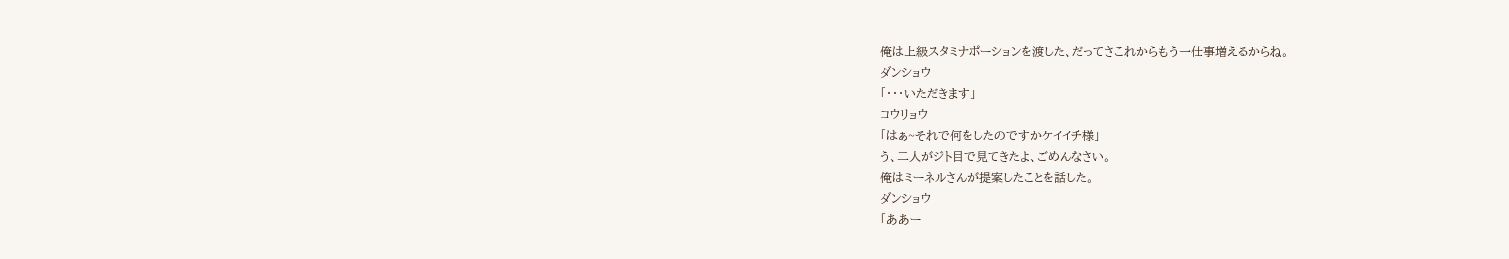俺は上級スタミナポーションを渡した、だってさこれからもう一仕事増えるからね。
ダンショウ
「・・・いただきます」
コウリョウ
「はぁ~それで何をしたのですかケイイチ様」
う、二人がジト目で見てきたよ、ごめんなさい。
俺はミーネルさんが提案したことを話した。
ダンショウ
「ああー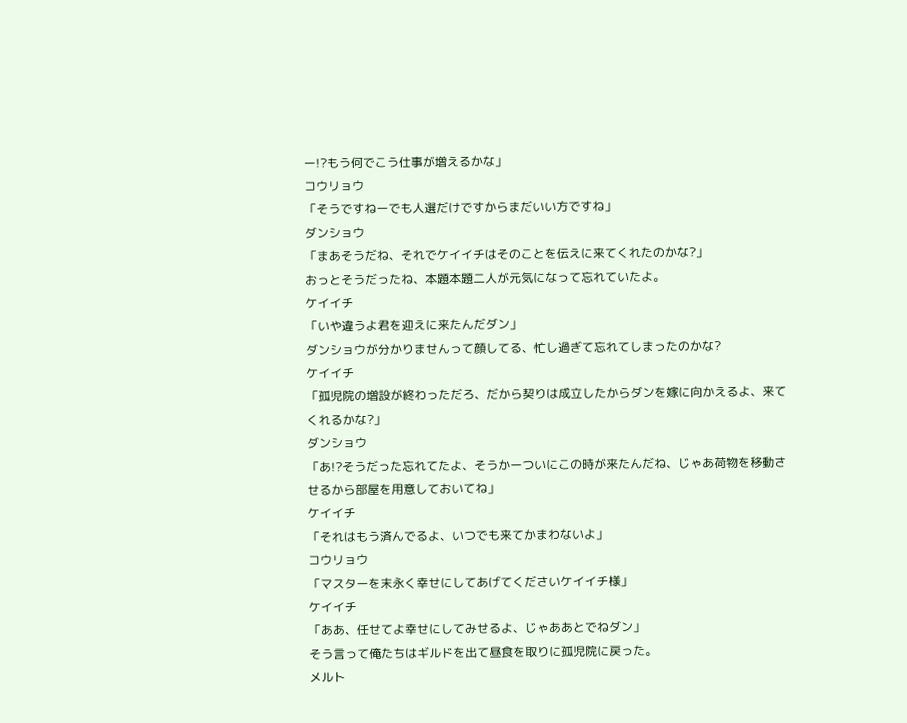ー!?もう何でこう仕事が増えるかな」
コウリョウ
「そうですねーでも人選だけですからまだいい方ですね」
ダンショウ
「まあそうだね、それでケイイチはそのことを伝えに来てくれたのかな?」
おっとそうだったね、本題本題二人が元気になって忘れていたよ。
ケイイチ
「いや違うよ君を迎えに来たんだダン」
ダンショウが分かりませんって顔してる、忙し過ぎて忘れてしまったのかな?
ケイイチ
「孤児院の増設が終わっただろ、だから契りは成立したからダンを嫁に向かえるよ、来てくれるかな?」
ダンショウ
「あ!?そうだった忘れてたよ、そうかーついにこの時が来たんだね、じゃあ荷物を移動させるから部屋を用意しておいてね」
ケイイチ
「それはもう済んでるよ、いつでも来てかまわないよ」
コウリョウ
「マスターを末永く幸せにしてあげてくださいケイイチ様」
ケイイチ
「ああ、任せてよ幸せにしてみせるよ、じゃああとでねダン」
そう言って俺たちはギルドを出て昼食を取りに孤児院に戻った。
メルト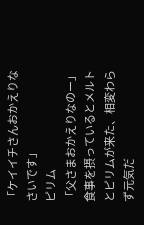「ケイイチさんおかえりなさいです」
ピリム
「父さまおかえりなのー」
食事を摂っているとメルトとピリムが来た、相変わらず元気だ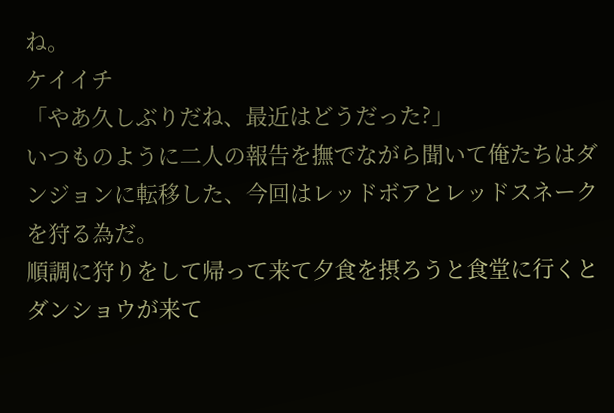ね。
ケイイチ
「やあ久しぶりだね、最近はどうだった?」
いつものように二人の報告を撫でながら聞いて俺たちはダンジョンに転移した、今回はレッドボアとレッドスネークを狩る為だ。
順調に狩りをして帰って来て夕食を摂ろうと食堂に行くとダンショウが来て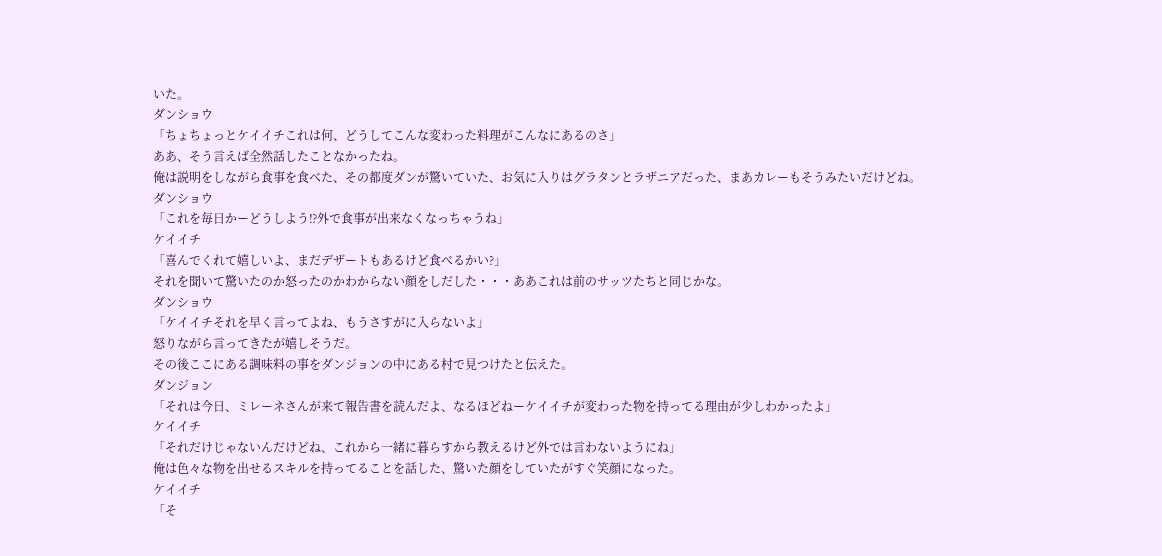いた。
ダンショウ
「ちょちょっとケイイチこれは何、どうしてこんな変わった料理がこんなにあるのさ」
ああ、そう言えば全然話したことなかったね。
俺は説明をしながら食事を食べた、その都度ダンが驚いていた、お気に入りはグラタンとラザニアだった、まあカレーもそうみたいだけどね。
ダンショウ
「これを毎日かーどうしよう⁉外で食事が出来なくなっちゃうね」
ケイイチ
「喜んでくれて嬉しいよ、まだデザートもあるけど食べるかい?」
それを聞いて驚いたのか怒ったのかわからない顔をしだした・・・ああこれは前のサッツたちと同じかな。
ダンショウ
「ケイイチそれを早く言ってよね、もうさすがに入らないよ」
怒りながら言ってきたが嬉しそうだ。
その後ここにある調味料の事をダンジョンの中にある村で見つけたと伝えた。
ダンジョン
「それは今日、ミレーネさんが来て報告書を読んだよ、なるほどねーケイイチが変わった物を持ってる理由が少しわかったよ」
ケイイチ
「それだけじゃないんだけどね、これから一緒に暮らすから教えるけど外では言わないようにね」
俺は色々な物を出せるスキルを持ってることを話した、驚いた顔をしていたがすぐ笑顔になった。
ケイイチ
「そ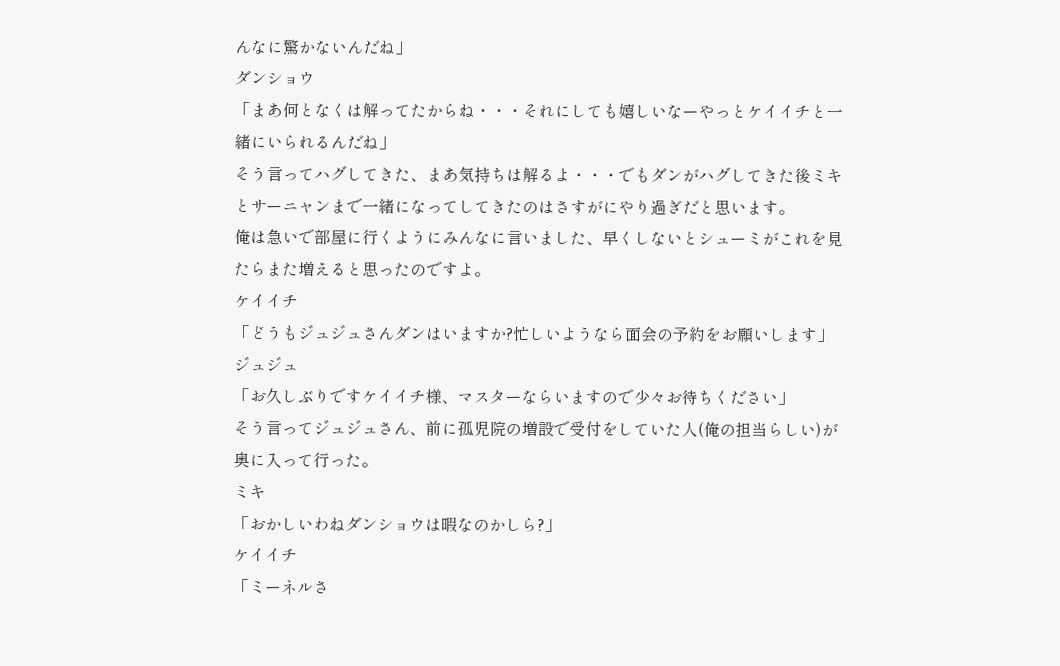んなに驚かないんだね」
ダンショウ
「まあ何となくは解ってたからね・・・それにしても嬉しいなーやっとケイイチと一緒にいられるんだね」
そう言ってハグしてきた、まあ気持ちは解るよ・・・でもダンがハグしてきた後ミキとサーニャンまで一緒になってしてきたのはさすがにやり過ぎだと思います。
俺は急いで部屋に行くようにみんなに言いました、早くしないとシューミがこれを見たらまた増えると思ったのですよ。
ケイイチ
「どうもジュジュさんダンはいますか?忙しいようなら面会の予約をお願いします」
ジュジュ
「お久しぶりですケイイチ様、マスターならいますので少々お待ちください」
そう言ってジュジュさん、前に孤児院の増設で受付をしていた人(俺の担当らしい)が奥に入って行った。
ミキ
「おかしいわねダンショウは暇なのかしら?」
ケイイチ
「ミーネルさ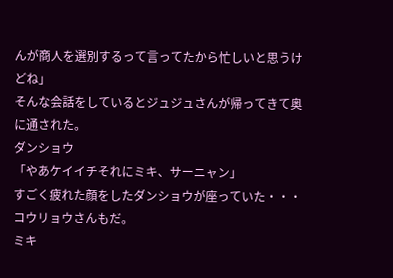んが商人を選別するって言ってたから忙しいと思うけどね」
そんな会話をしているとジュジュさんが帰ってきて奥に通された。
ダンショウ
「やあケイイチそれにミキ、サーニャン」
すごく疲れた顔をしたダンショウが座っていた・・・コウリョウさんもだ。
ミキ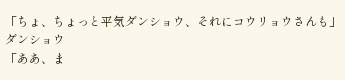「ちょ、ちょっと平気ダンショウ、それにコウリョウさんも」
ダンショウ
「ああ、ま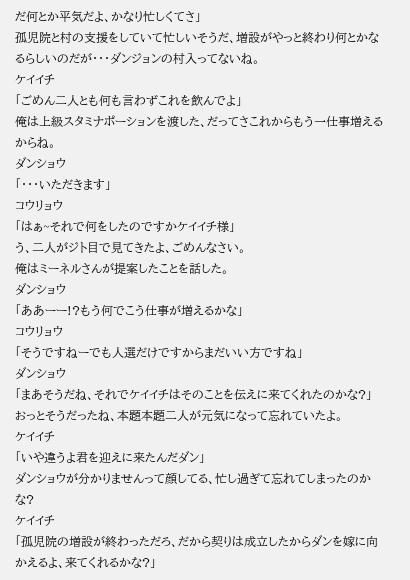だ何とか平気だよ、かなり忙しくてさ」
孤児院と村の支援をしていて忙しいそうだ、増設がやっと終わり何とかなるらしいのだが・・・ダンジョンの村入ってないね。
ケイイチ
「ごめん二人とも何も言わずこれを飲んでよ」
俺は上級スタミナポーションを渡した、だってさこれからもう一仕事増えるからね。
ダンショウ
「・・・いただきます」
コウリョウ
「はぁ~それで何をしたのですかケイイチ様」
う、二人がジト目で見てきたよ、ごめんなさい。
俺はミーネルさんが提案したことを話した。
ダンショウ
「ああーー!?もう何でこう仕事が増えるかな」
コウリョウ
「そうですねーでも人選だけですからまだいい方ですね」
ダンショウ
「まあそうだね、それでケイイチはそのことを伝えに来てくれたのかな?」
おっとそうだったね、本題本題二人が元気になって忘れていたよ。
ケイイチ
「いや違うよ君を迎えに来たんだダン」
ダンショウが分かりませんって顔してる、忙し過ぎて忘れてしまったのかな?
ケイイチ
「孤児院の増設が終わっただろ、だから契りは成立したからダンを嫁に向かえるよ、来てくれるかな?」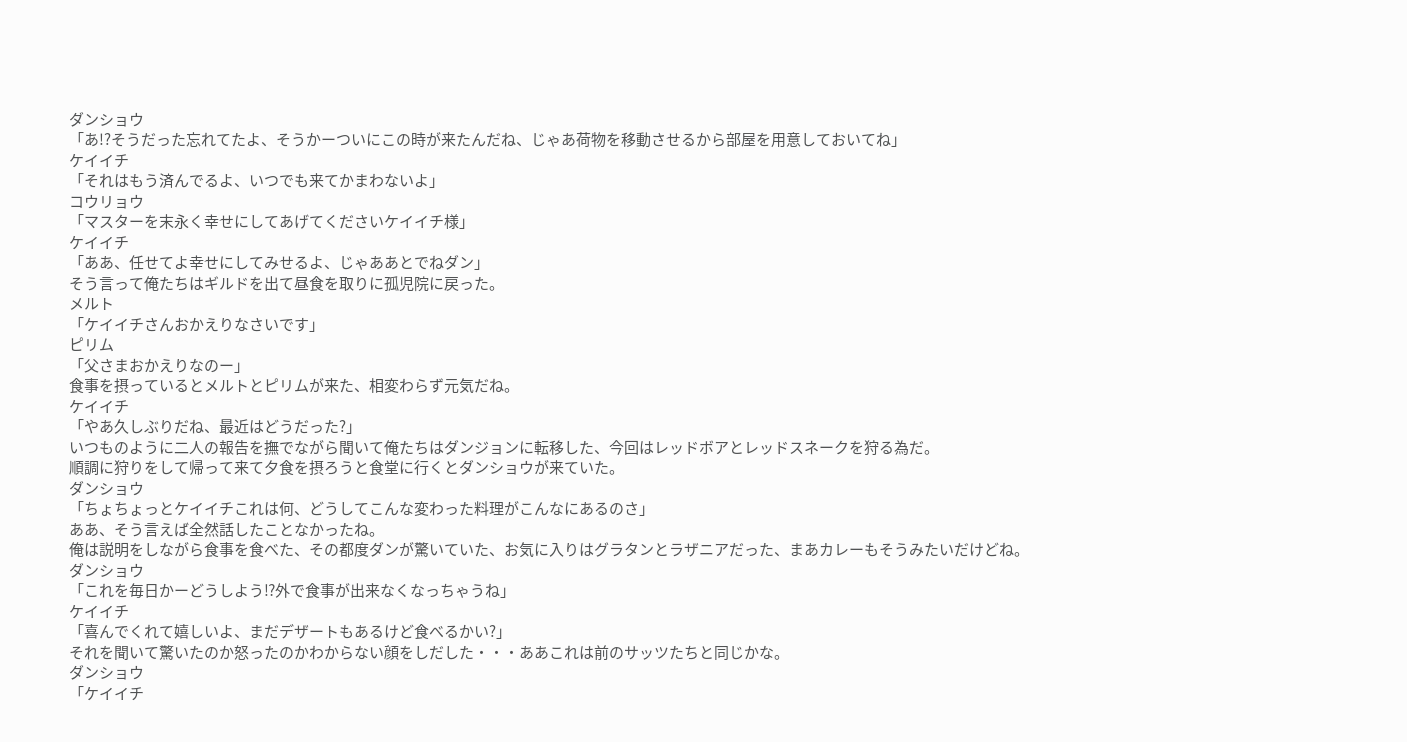ダンショウ
「あ!?そうだった忘れてたよ、そうかーついにこの時が来たんだね、じゃあ荷物を移動させるから部屋を用意しておいてね」
ケイイチ
「それはもう済んでるよ、いつでも来てかまわないよ」
コウリョウ
「マスターを末永く幸せにしてあげてくださいケイイチ様」
ケイイチ
「ああ、任せてよ幸せにしてみせるよ、じゃああとでねダン」
そう言って俺たちはギルドを出て昼食を取りに孤児院に戻った。
メルト
「ケイイチさんおかえりなさいです」
ピリム
「父さまおかえりなのー」
食事を摂っているとメルトとピリムが来た、相変わらず元気だね。
ケイイチ
「やあ久しぶりだね、最近はどうだった?」
いつものように二人の報告を撫でながら聞いて俺たちはダンジョンに転移した、今回はレッドボアとレッドスネークを狩る為だ。
順調に狩りをして帰って来て夕食を摂ろうと食堂に行くとダンショウが来ていた。
ダンショウ
「ちょちょっとケイイチこれは何、どうしてこんな変わった料理がこんなにあるのさ」
ああ、そう言えば全然話したことなかったね。
俺は説明をしながら食事を食べた、その都度ダンが驚いていた、お気に入りはグラタンとラザニアだった、まあカレーもそうみたいだけどね。
ダンショウ
「これを毎日かーどうしよう⁉外で食事が出来なくなっちゃうね」
ケイイチ
「喜んでくれて嬉しいよ、まだデザートもあるけど食べるかい?」
それを聞いて驚いたのか怒ったのかわからない顔をしだした・・・ああこれは前のサッツたちと同じかな。
ダンショウ
「ケイイチ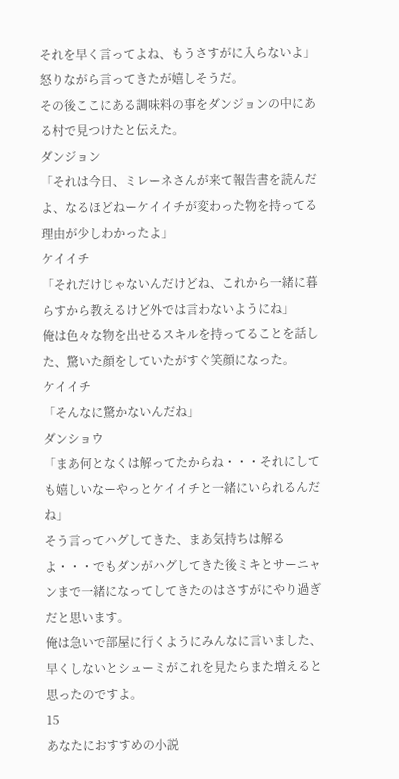それを早く言ってよね、もうさすがに入らないよ」
怒りながら言ってきたが嬉しそうだ。
その後ここにある調味料の事をダンジョンの中にある村で見つけたと伝えた。
ダンジョン
「それは今日、ミレーネさんが来て報告書を読んだよ、なるほどねーケイイチが変わった物を持ってる理由が少しわかったよ」
ケイイチ
「それだけじゃないんだけどね、これから一緒に暮らすから教えるけど外では言わないようにね」
俺は色々な物を出せるスキルを持ってることを話した、驚いた顔をしていたがすぐ笑顔になった。
ケイイチ
「そんなに驚かないんだね」
ダンショウ
「まあ何となくは解ってたからね・・・それにしても嬉しいなーやっとケイイチと一緒にいられるんだね」
そう言ってハグしてきた、まあ気持ちは解るよ・・・でもダンがハグしてきた後ミキとサーニャンまで一緒になってしてきたのはさすがにやり過ぎだと思います。
俺は急いで部屋に行くようにみんなに言いました、早くしないとシューミがこれを見たらまた増えると思ったのですよ。
15
あなたにおすすめの小説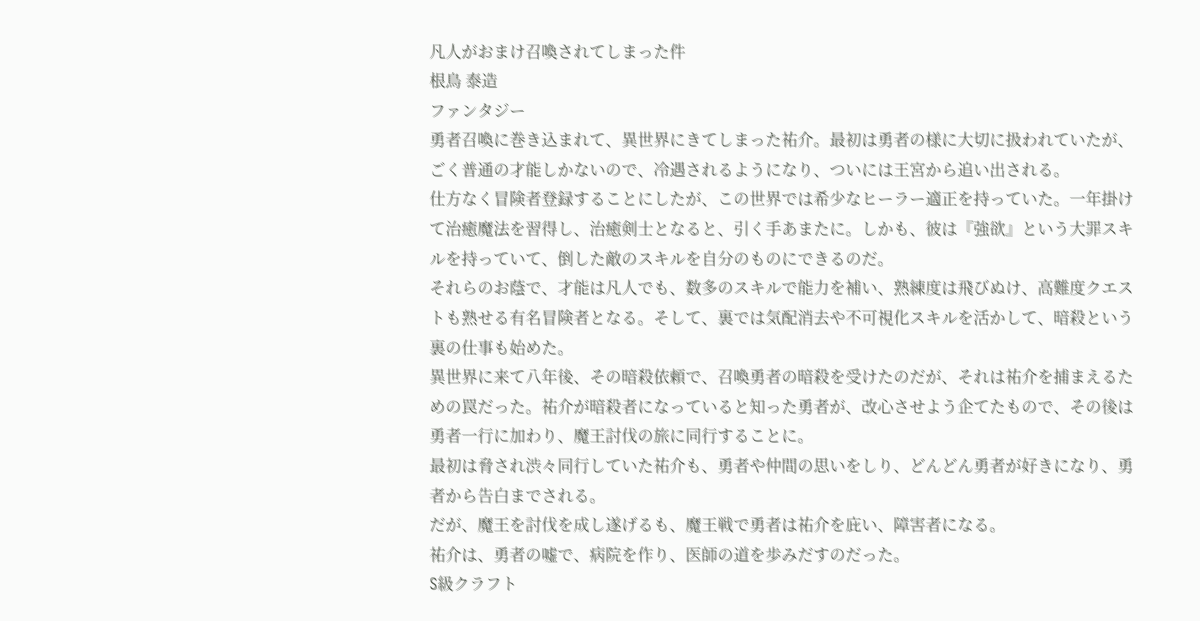凡人がおまけ召喚されてしまった件
根鳥 泰造
ファンタジー
勇者召喚に巻き込まれて、異世界にきてしまった祐介。最初は勇者の様に大切に扱われていたが、ごく普通の才能しかないので、冷遇されるようになり、ついには王宮から追い出される。
仕方なく冒険者登録することにしたが、この世界では希少なヒーラー適正を持っていた。一年掛けて治癒魔法を習得し、治癒剣士となると、引く手あまたに。しかも、彼は『強欲』という大罪スキルを持っていて、倒した敵のスキルを自分のものにできるのだ。
それらのお蔭で、才能は凡人でも、数多のスキルで能力を補い、熟練度は飛びぬけ、高難度クエストも熟せる有名冒険者となる。そして、裏では気配消去や不可視化スキルを活かして、暗殺という裏の仕事も始めた。
異世界に来て八年後、その暗殺依頼で、召喚勇者の暗殺を受けたのだが、それは祐介を捕まえるための罠だった。祐介が暗殺者になっていると知った勇者が、改心させよう企てたもので、その後は勇者一行に加わり、魔王討伐の旅に同行することに。
最初は脅され渋々同行していた祐介も、勇者や仲間の思いをしり、どんどん勇者が好きになり、勇者から告白までされる。
だが、魔王を討伐を成し遂げるも、魔王戦で勇者は祐介を庇い、障害者になる。
祐介は、勇者の嘘で、病院を作り、医師の道を歩みだすのだった。
S級クラフト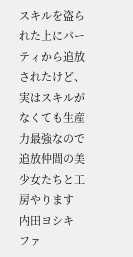スキルを盗られた上にパーティから追放されたけど、実はスキルがなくても生産力最強なので追放仲間の美少女たちと工房やります
内田ヨシキ
ファ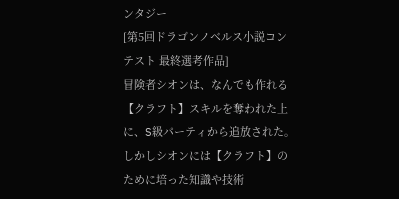ンタジー
[第5回ドラゴンノベルス小説コンテスト 最終選考作品]
冒険者シオンは、なんでも作れる【クラフト】スキルを奪われた上に、S級パーティから追放された。しかしシオンには【クラフト】のために培った知識や技術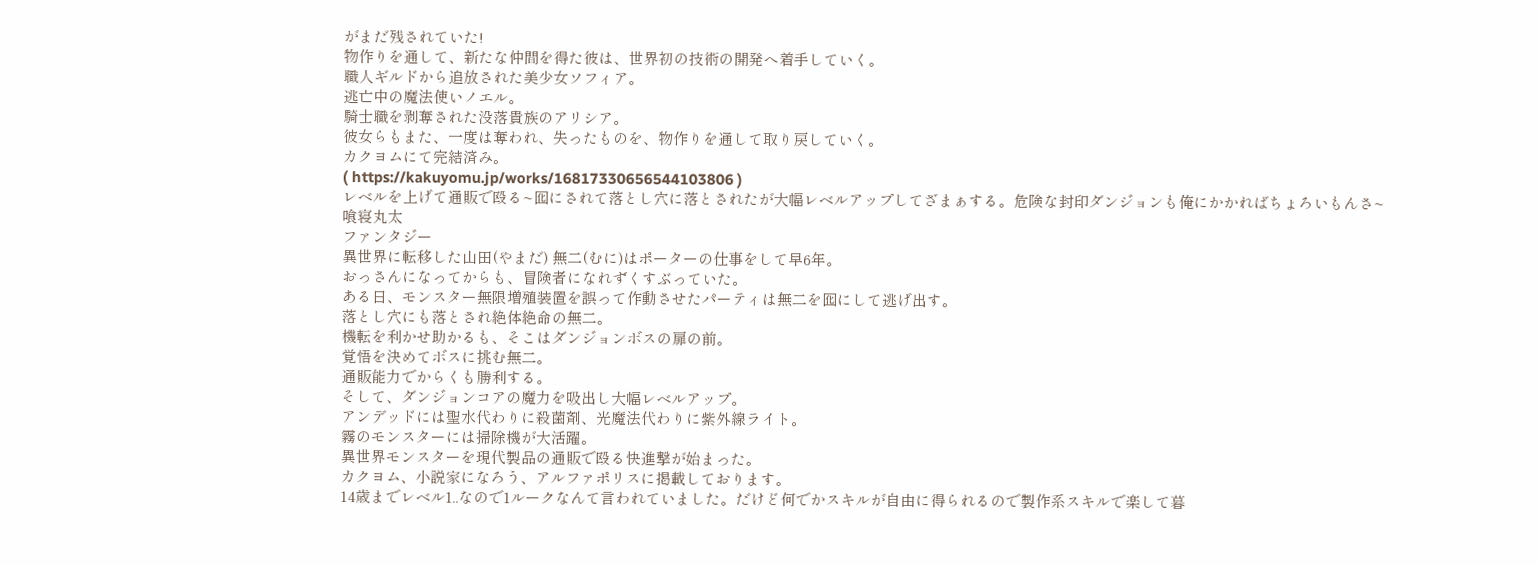がまだ残されていた!
物作りを通して、新たな仲間を得た彼は、世界初の技術の開発へ着手していく。
職人ギルドから追放された美少女ソフィア。
逃亡中の魔法使いノエル。
騎士職を剥奪された没落貴族のアリシア。
彼女らもまた、一度は奪われ、失ったものを、物作りを通して取り戻していく。
カクヨムにて完結済み。
( https://kakuyomu.jp/works/16817330656544103806 )
レベルを上げて通販で殴る~囮にされて落とし穴に落とされたが大幅レベルアップしてざまぁする。危険な封印ダンジョンも俺にかかればちょろいもんさ~
喰寝丸太
ファンタジー
異世界に転移した山田(やまだ) 無二(むに)はポーターの仕事をして早6年。
おっさんになってからも、冒険者になれずくすぶっていた。
ある日、モンスター無限増殖装置を誤って作動させたパーティは無二を囮にして逃げ出す。
落とし穴にも落とされ絶体絶命の無二。
機転を利かせ助かるも、そこはダンジョンボスの扉の前。
覚悟を決めてボスに挑む無二。
通販能力でからくも勝利する。
そして、ダンジョンコアの魔力を吸出し大幅レベルアップ。
アンデッドには聖水代わりに殺菌剤、光魔法代わりに紫外線ライト。
霧のモンスターには掃除機が大活躍。
異世界モンスターを現代製品の通販で殴る快進撃が始まった。
カクヨム、小説家になろう、アルファポリスに掲載しております。
14歳までレベル1..なので1ルークなんて言われていました。だけど何でかスキルが自由に得られるので製作系スキルで楽して暮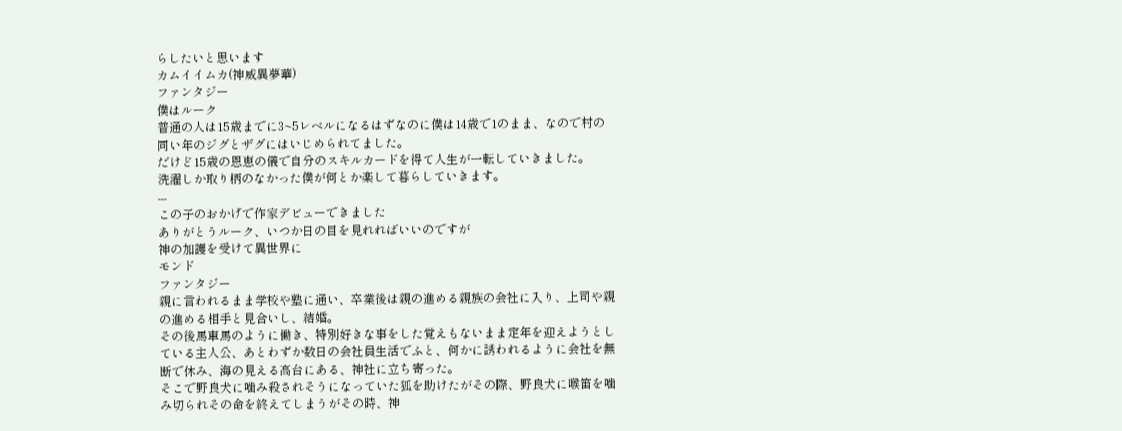らしたいと思います
カムイイムカ(神威異夢華)
ファンタジー
僕はルーク
普通の人は15歳までに3~5レベルになるはずなのに僕は14歳で1のまま、なので村の同い年のジグとザグにはいじめられてました。
だけど15歳の恩恵の儀で自分のスキルカードを得て人生が一転していきました。
洗濯しか取り柄のなかった僕が何とか楽して暮らしていきます。
---
この子のおかげで作家デビューできました
ありがとうルーク、いつか日の目を見れればいいのですが
神の加護を受けて異世界に
モンド
ファンタジー
親に言われるまま学校や塾に通い、卒業後は親の進める親族の会社に入り、上司や親の進める相手と見合いし、結婚。
その後馬車馬のように働き、特別好きな事をした覚えもないまま定年を迎えようとしている主人公、あとわずか数日の会社員生活でふと、何かに誘われるように会社を無断で休み、海の見える高台にある、神社に立ち寄った。
そこで野良犬に噛み殺されそうになっていた狐を助けたがその際、野良犬に喉笛を噛み切られその命を終えてしまうがその時、神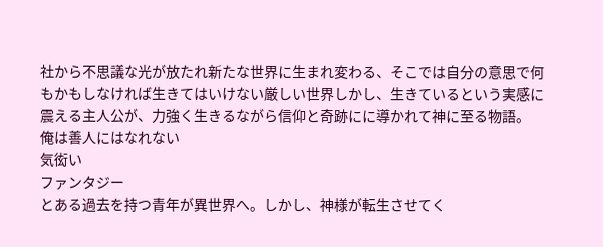社から不思議な光が放たれ新たな世界に生まれ変わる、そこでは自分の意思で何もかもしなければ生きてはいけない厳しい世界しかし、生きているという実感に震える主人公が、力強く生きるながら信仰と奇跡にに導かれて神に至る物語。
俺は善人にはなれない
気衒い
ファンタジー
とある過去を持つ青年が異世界へ。しかし、神様が転生させてく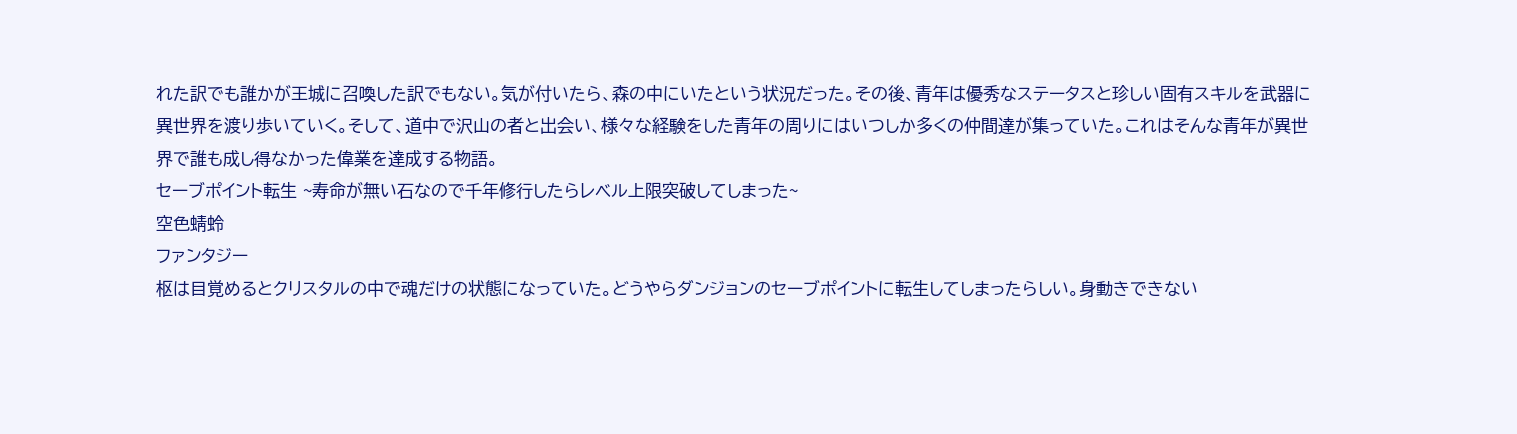れた訳でも誰かが王城に召喚した訳でもない。気が付いたら、森の中にいたという状況だった。その後、青年は優秀なステータスと珍しい固有スキルを武器に異世界を渡り歩いていく。そして、道中で沢山の者と出会い、様々な経験をした青年の周りにはいつしか多くの仲間達が集っていた。これはそんな青年が異世界で誰も成し得なかった偉業を達成する物語。
セーブポイント転生 ~寿命が無い石なので千年修行したらレベル上限突破してしまった~
空色蜻蛉
ファンタジー
枢は目覚めるとクリスタルの中で魂だけの状態になっていた。どうやらダンジョンのセーブポイントに転生してしまったらしい。身動きできない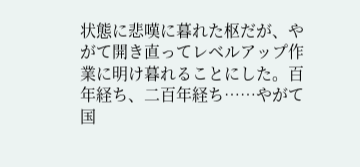状態に悲嘆に暮れた枢だが、やがて開き直ってレベルアップ作業に明け暮れることにした。百年経ち、二百年経ち……やがて国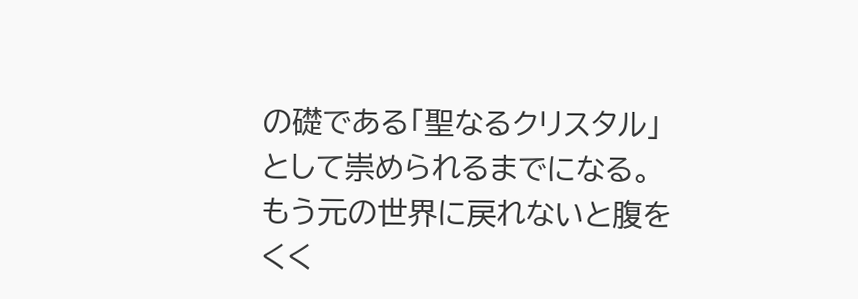の礎である「聖なるクリスタル」として崇められるまでになる。
もう元の世界に戻れないと腹をくく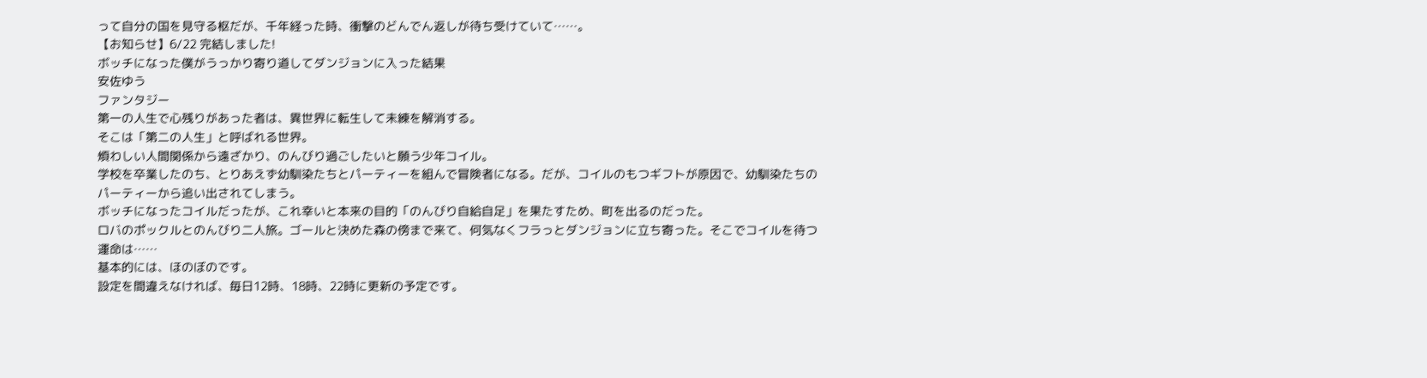って自分の国を見守る枢だが、千年経った時、衝撃のどんでん返しが待ち受けていて……。
【お知らせ】6/22 完結しました!
ボッチになった僕がうっかり寄り道してダンジョンに入った結果
安佐ゆう
ファンタジー
第一の人生で心残りがあった者は、異世界に転生して未練を解消する。
そこは「第二の人生」と呼ばれる世界。
煩わしい人間関係から遠ざかり、のんびり過ごしたいと願う少年コイル。
学校を卒業したのち、とりあえず幼馴染たちとパーティーを組んで冒険者になる。だが、コイルのもつギフトが原因で、幼馴染たちのパーティーから追い出されてしまう。
ボッチになったコイルだったが、これ幸いと本来の目的「のんびり自給自足」を果たすため、町を出るのだった。
ロバのポックルとのんびり二人旅。ゴールと決めた森の傍まで来て、何気なくフラっとダンジョンに立ち寄った。そこでコイルを待つ運命は……
基本的には、ほのぼのです。
設定を間違えなければ、毎日12時、18時、22時に更新の予定です。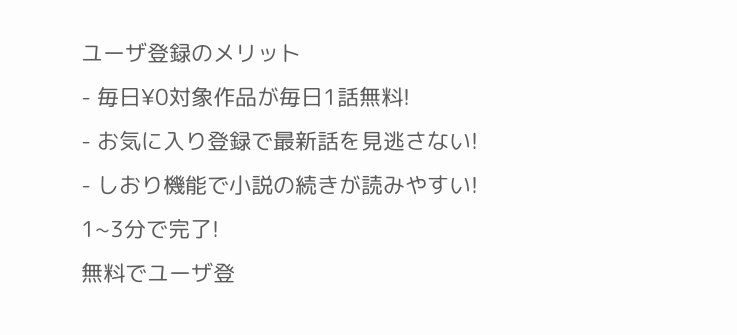ユーザ登録のメリット
- 毎日¥0対象作品が毎日1話無料!
- お気に入り登録で最新話を見逃さない!
- しおり機能で小説の続きが読みやすい!
1~3分で完了!
無料でユーザ登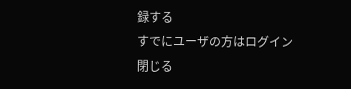録する
すでにユーザの方はログイン
閉じる